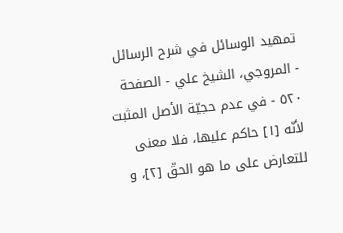تمهيد الوسائل في شرح الرسائل - المروجي، الشيخ علي - الصفحة ٥٢٠ - في عدم حجيّة الأصل المثبت
لأنّه [١] حاكم عليها، فلا معنى للتعارض على ما هو الحقّ [٢]، و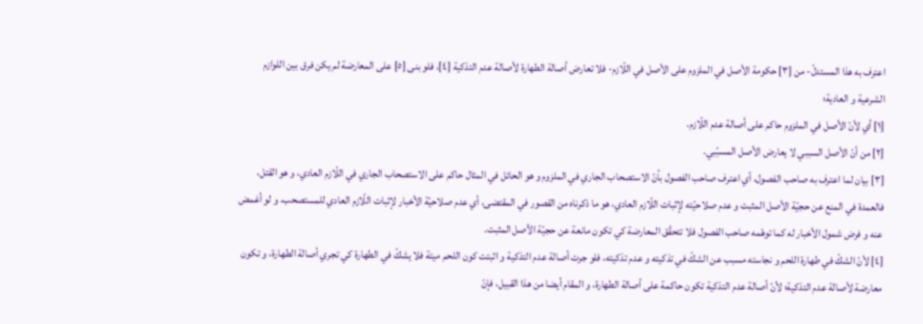اعترف به هذا المستدلّ- من [٣] حكومة الأصل في الملزوم على الأصل في اللّازم- فلا تعارض أصالة الطهارة لأصالة عدم التذكية [٤]، فلو بنى [٥] على المعارضة لم يكن فرق بين اللوازم الشرعية و العادية؛
[١] أي لأنّ الأصل في الملزوم حاكم على أصالة عدم اللّازم.
[٢] من أنّ الأصل السببي لا يعارض الأصل المسبّبي.
[٣] بيان لما اعترف به صاحب الفصول، أي اعترف صاحب الفصول بأنّ الاستصحاب الجاري في الملزوم و هو الحائل في المثال حاكم على الاستصحاب الجاري في اللّازم العادي، و هو القتل، فالعمدة في المنع عن حجيّة الأصل المثبت و عدم صلاحيّته لإثبات اللّازم العادي، هو ما ذكرناه من القصور في المقتضى، أي عدم صلاحيّة الأخبار لإثبات اللّازم العادي للمستصحب، و لو أغمض عنه و فرض شمول الأخبار له كما توهّمه صاحب الفصول فلا تتحقّق المعارضة كي تكون مانعة عن حجيّة الأصل المثبت.
[٤] لأنّ الشكّ في طهارة اللحم و نجاسته مسبب عن الشكّ في تذكيته و عدم تذكيته، فلو جرت أصالة عدم التذكية و اثبتت كون اللحم ميتة فلا يشكّ في الطهارة كي تجري أصالة الطهارة، و تكون معارضة لأصالة عدم التذكية؛ لأنّ أصالة عدم التذكية تكون حاكمة على أصالة الطهارة، و المقام أيضا من هذا القبيل، فإنّ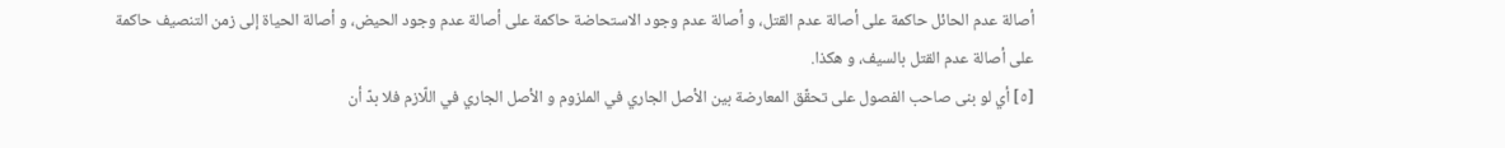أصالة عدم الحائل حاكمة على أصالة عدم القتل، و أصالة عدم وجود الاستحاضة حاكمة على أصالة عدم وجود الحيض، و أصالة الحياة إلى زمن التنصيف حاكمة على أصالة عدم القتل بالسيف، و هكذا.
[٥] أي لو بنى صاحب الفصول على تحقّق المعارضة بين الأصل الجاري في الملزوم و الأصل الجاري في اللّازم فلا بدّ أن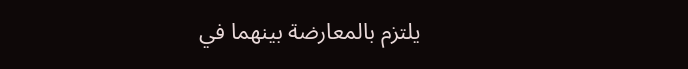يلتزم بالمعارضة بينهما في